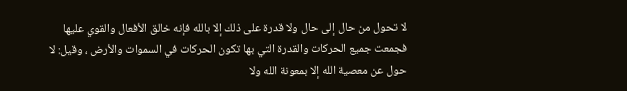لا تحول من حال إلى حال ولا قدرة على ذلك إلا بالله فإنه خالق الأفعال والقوي عليها فجمعت جميع الحركات والقدرة التي بها تكون الحركات في السموات والأرض ، وقيل: لا حول عن معصية الله إلا بمعونة الله ولا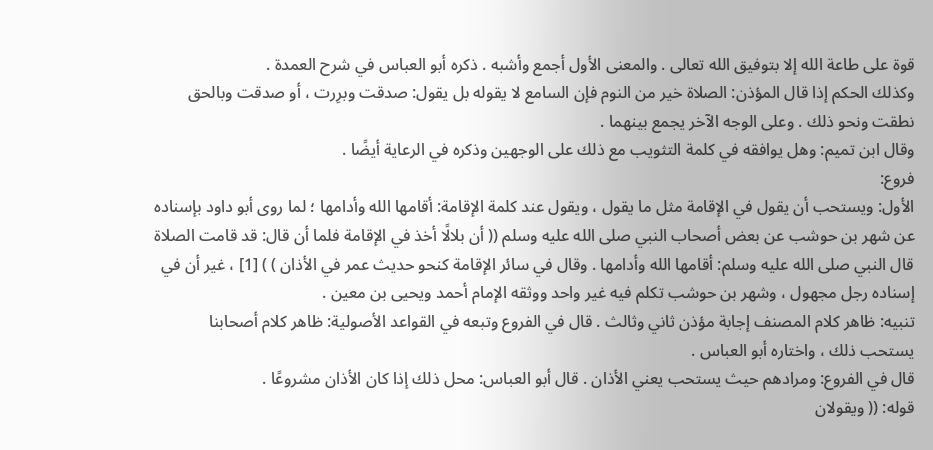قوة على طاعة الله إلا بتوفيق الله تعالى . والمعنى الأول أجمع وأشبه . ذكره أبو العباس في شرح العمدة .
وكذلك الحكم إذا قال المؤذن: الصلاة خير من النوم فإن السامع لا يقوله بل يقول: صدقت وبرِرت ، أو صدقت وبالحق نطقت ونحو ذلك . وعلى الوجه الآخر يجمع بينهما .
وقال ابن تميم: وهل يوافقه في كلمة التثويب مع ذلك على الوجهين وذكره في الرعاية أيضًا .
فروع:
الأول: ويستحب أن يقول في الإقامة مثل ما يقول ، ويقول عند كلمة الإقامة: أقامها الله وأدامها ؛ لما روى أبو داود بإسناده عن شهر بن حوشب عن بعض أصحاب النبي صلى الله عليه وسلم (( أن بلالًا أخذ في الإقامة فلما أن قال: قد قامت الصلاة قال النبي صلى الله عليه وسلم: أقامها الله وأدامها . وقال في سائر الإقامة كنحو حديث عمر في الأذان ) ) [1] ، غير أن في إسناده رجل مجهول ، وشهر بن حوشب تكلم فيه غير واحد ووثقه الإمام أحمد ويحيى بن معين .
تنبيه: ظاهر كلام المصنف إجابة مؤذن ثاني وثالث . قال في الفروع وتبعه في القواعد الأصولية: ظاهر كلام أصحابنا يستحب ذلك ، واختاره أبو العباس .
قال في الفروع: ومرادهم حيث يستحب يعني الأذان . قال أبو العباس: محل ذلك إذا كان الأذان مشروعًا .
قوله: (( ويقولان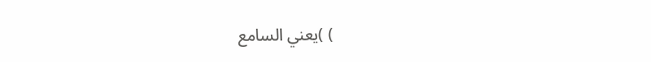) )يعني السامع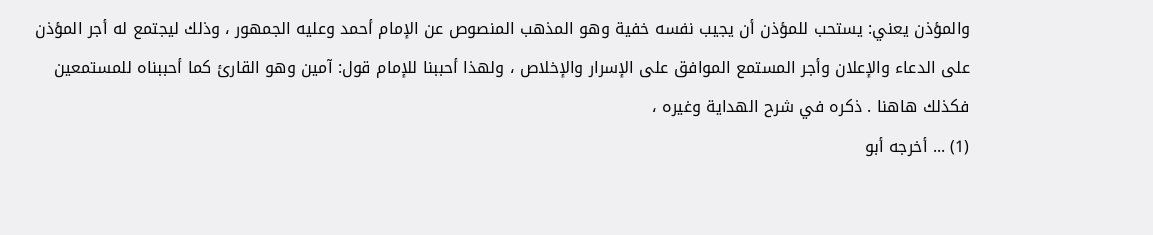والمؤذن يعني: يستحب للمؤذن أن يجيب نفسه خفية وهو المذهب المنصوص عن الإمام أحمد وعليه الجمهور ، وذلك ليجتمع له أجر المؤذن على الدعاء والإعلان وأجر المستمع الموافق على الإسرار والإخلاص ، ولهذا أحببنا للإمام قول: آمين وهو القارئ كما أحببناه للمستمعين فكذلك هاهنا . ذكره في شرح الهداية وغيره ،
(1) ... أخرجه أبو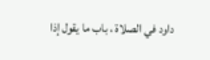داود في الصلاة ، باب ما يقول إذا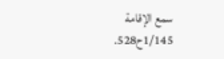سمع الإقامة 1/145ح528.